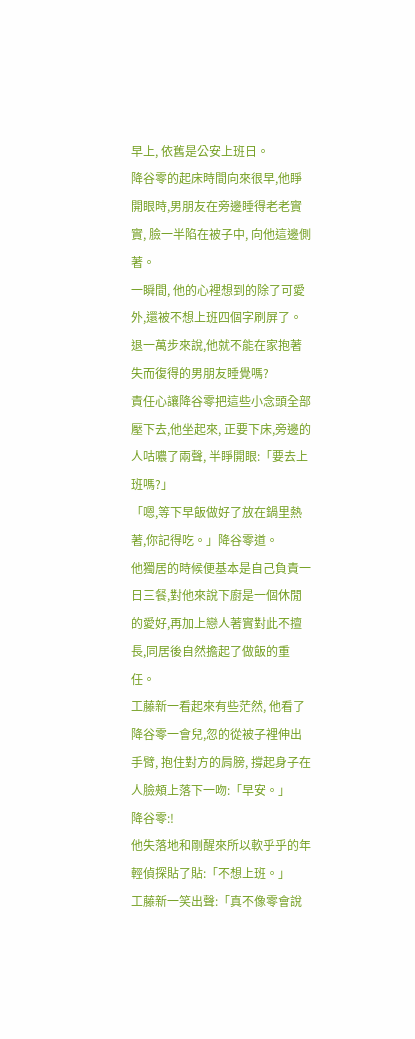早上, 依舊是公安上班日。
降谷零的起床時間向來很早,他睜開眼時,男朋友在旁邊睡得老老實實, 臉一半陷在被子中, 向他這邊側著。
一瞬間, 他的心裡想到的除了可愛外,還被不想上班四個字刷屏了。
退一萬步來說,他就不能在家抱著失而復得的男朋友睡覺嗎?
責任心讓降谷零把這些小念頭全部壓下去,他坐起來, 正要下床,旁邊的人咕噥了兩聲, 半睜開眼:「要去上班嗎?」
「嗯,等下早飯做好了放在鍋里熱著,你記得吃。」降谷零道。
他獨居的時候便基本是自己負責一日三餐,對他來說下廚是一個休閒的愛好,再加上戀人著實對此不擅長,同居後自然擔起了做飯的重任。
工藤新一看起來有些茫然, 他看了降谷零一會兒,忽的從被子裡伸出手臂, 抱住對方的肩膀, 撐起身子在人臉頰上落下一吻:「早安。」
降谷零:!
他失落地和剛醒來所以軟乎乎的年輕偵探貼了貼:「不想上班。」
工藤新一笑出聲:「真不像零會說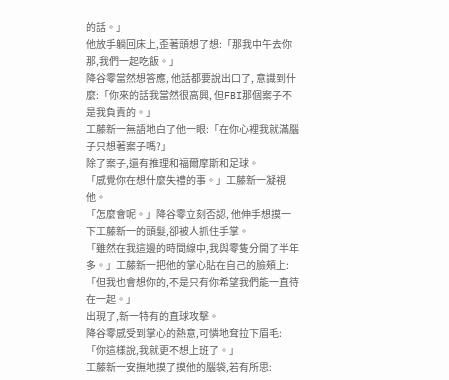的話。」
他放手躺回床上,歪著頭想了想:「那我中午去你那,我們一起吃飯。」
降谷零當然想答應, 他話都要說出口了, 意識到什麼:「你來的話我當然很高興, 但FBI那個案子不是我負責的。」
工藤新一無語地白了他一眼:「在你心裡我就滿腦子只想著案子嗎?」
除了案子,還有推理和福爾摩斯和足球。
「感覺你在想什麼失禮的事。」工藤新一凝視他。
「怎麼會呢。」降谷零立刻否認, 他伸手想摸一下工藤新一的頭髮,卻被人抓住手掌。
「雖然在我這邊的時間線中,我與零隻分開了半年多。」工藤新一把他的掌心貼在自己的臉頰上:「但我也會想你的,不是只有你希望我們能一直待在一起。」
出現了,新一特有的直球攻擊。
降谷零感受到掌心的熱意,可憐地耷拉下眉毛:「你這樣說,我就更不想上班了。」
工藤新一安撫地摸了摸他的腦袋,若有所思: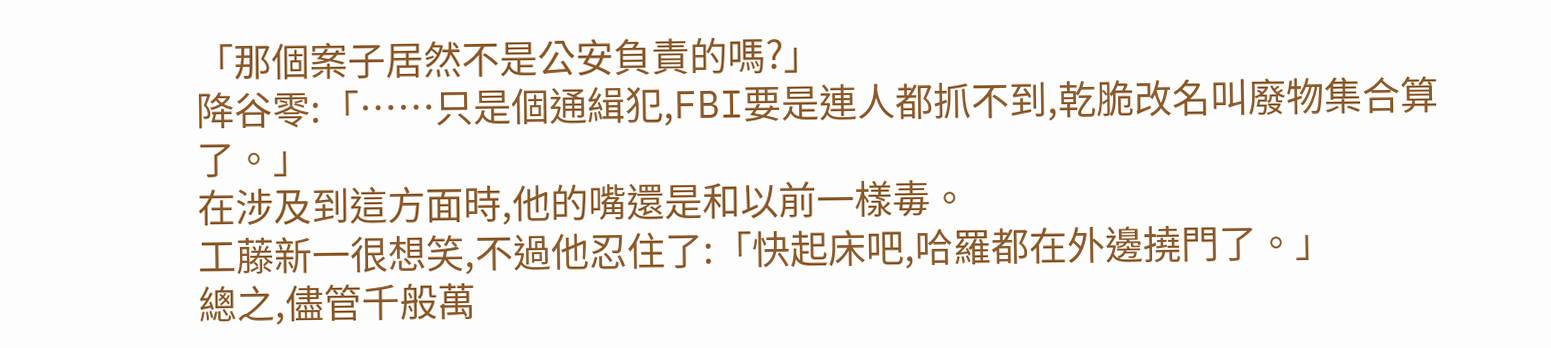「那個案子居然不是公安負責的嗎?」
降谷零:「……只是個通緝犯,FBI要是連人都抓不到,乾脆改名叫廢物集合算了。」
在涉及到這方面時,他的嘴還是和以前一樣毒。
工藤新一很想笑,不過他忍住了:「快起床吧,哈羅都在外邊撓門了。」
總之,儘管千般萬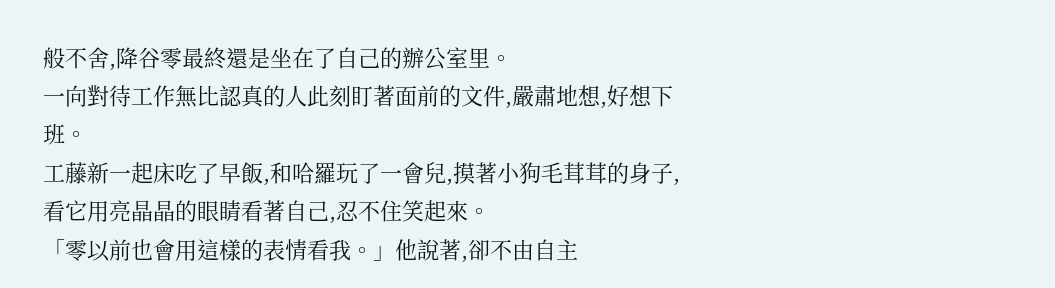般不舍,降谷零最終還是坐在了自己的辦公室里。
一向對待工作無比認真的人此刻盯著面前的文件,嚴肅地想,好想下班。
工藤新一起床吃了早飯,和哈羅玩了一會兒,摸著小狗毛茸茸的身子,看它用亮晶晶的眼睛看著自己,忍不住笑起來。
「零以前也會用這樣的表情看我。」他說著,卻不由自主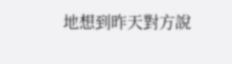地想到昨天對方說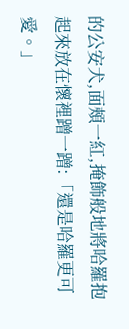的公安犬,面頰一紅,掩飾般地將哈羅抱起來放在懷裡蹭一蹭:「還是哈羅更可愛。」